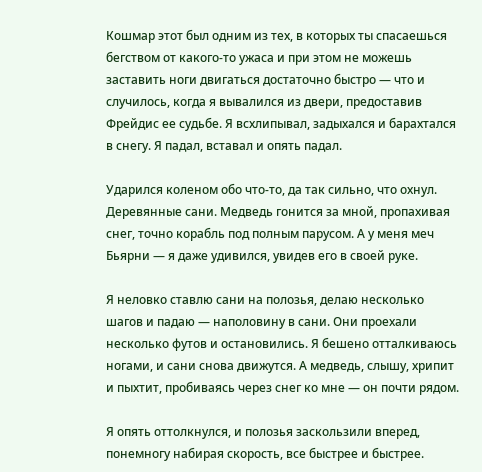Кошмар этот был одним из тех, в которых ты спасаешься бегством от какого-то ужаса и при этом не можешь заставить ноги двигаться достаточно быстро ― что и случилось, когда я вывалился из двери, предоставив Фрейдис ее судьбе. Я всхлипывал, задыхался и барахтался в снегу. Я падал, вставал и опять падал.

Ударился коленом обо что-то, да так сильно, что охнул. Деревянные сани. Медведь гонится за мной, пропахивая снег, точно корабль под полным парусом. А у меня меч Бьярни ― я даже удивился, увидев его в своей руке.

Я неловко ставлю сани на полозья, делаю несколько шагов и падаю ― наполовину в сани. Они проехали несколько футов и остановились. Я бешено отталкиваюсь ногами, и сани снова движутся. А медведь, слышу, хрипит и пыхтит, пробиваясь через снег ко мне ― он почти рядом.

Я опять оттолкнулся, и полозья заскользили вперед, понемногу набирая скорость, все быстрее и быстрее.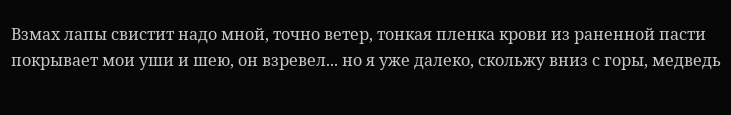Взмах лапы свистит надо мной, точно ветер, тонкая пленка крови из раненной пасти покрывает мои уши и шею, он взревел... но я уже далеко, скольжу вниз с горы, медведь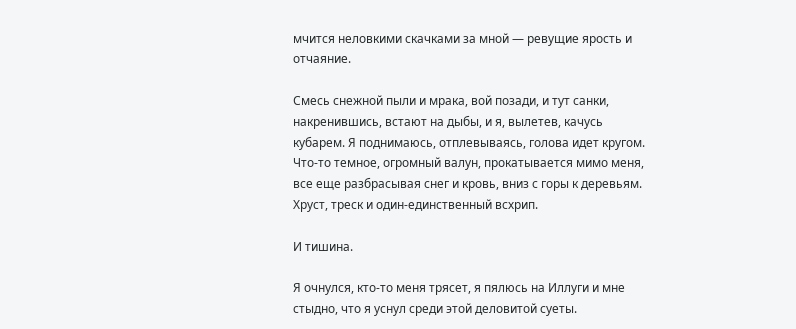мчится неловкими скачками за мной ― ревущие ярость и отчаяние.

Смесь снежной пыли и мрака, вой позади, и тут санки, накренившись, встают на дыбы, и я, вылетев, качусь кубарем. Я поднимаюсь, отплевываясь, голова идет кругом. Что-то темное, огромный валун, прокатывается мимо меня, все еще разбрасывая снег и кровь, вниз с горы к деревьям. Хруст, треск и один-единственный всхрип.

И тишина.

Я очнулся, кто-то меня трясет, я пялюсь на Иллуги и мне стыдно, что я уснул среди этой деловитой суеты.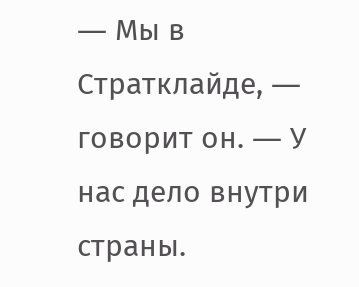― Мы в Стратклайде, ― говорит он. ― У нас дело внутри страны.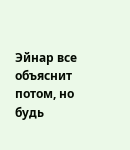Эйнар все объяснит потом, но будь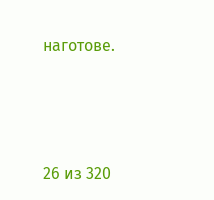наготове.



26 из 320